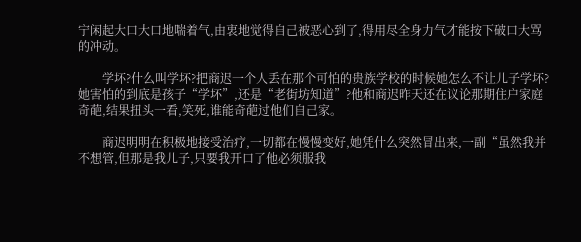宁闲起大口大口地喘着气,由衷地觉得自己被恶心到了,得用尽全身力气才能按下破口大骂的冲动。

        学坏?什么叫学坏?把商迟一个人丢在那个可怕的贵族学校的时候她怎么不让儿子学坏?她害怕的到底是孩子“学坏”,还是“老街坊知道”?他和商迟昨天还在议论那期住户家庭奇葩,结果扭头一看,笑死,谁能奇葩过他们自己家。

        商迟明明在积极地接受治疗,一切都在慢慢变好,她凭什么突然冒出来,一副“虽然我并不想管,但那是我儿子,只要我开口了他必须服我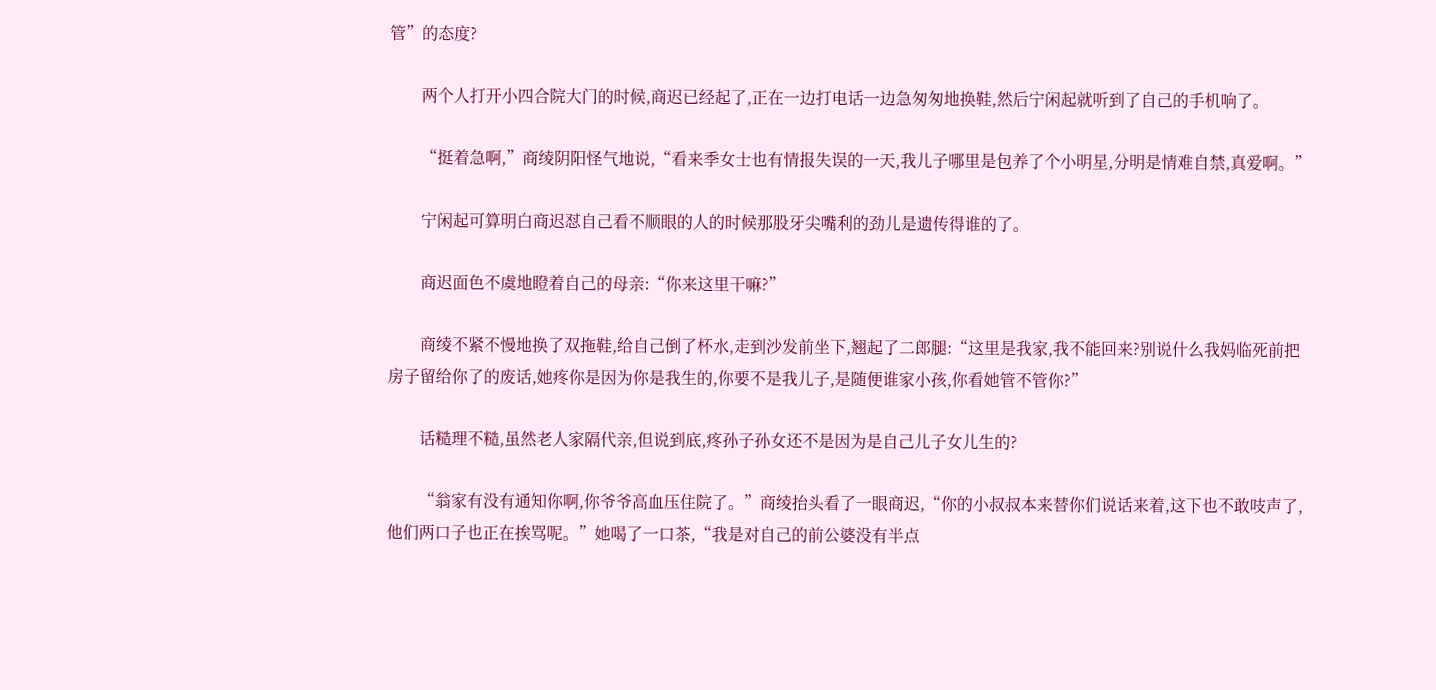管”的态度?

        两个人打开小四合院大门的时候,商迟已经起了,正在一边打电话一边急匆匆地换鞋,然后宁闲起就听到了自己的手机响了。

        “挺着急啊,”商绫阴阳怪气地说,“看来季女士也有情报失误的一天,我儿子哪里是包养了个小明星,分明是情难自禁,真爱啊。”

        宁闲起可算明白商迟怼自己看不顺眼的人的时候那股牙尖嘴利的劲儿是遗传得谁的了。

        商迟面色不虞地瞪着自己的母亲:“你来这里干嘛?”

        商绫不紧不慢地换了双拖鞋,给自己倒了杯水,走到沙发前坐下,翘起了二郎腿:“这里是我家,我不能回来?别说什么我妈临死前把房子留给你了的废话,她疼你是因为你是我生的,你要不是我儿子,是随便谁家小孩,你看她管不管你?”

        话糙理不糙,虽然老人家隔代亲,但说到底,疼孙子孙女还不是因为是自己儿子女儿生的?

        “翁家有没有通知你啊,你爷爷高血压住院了。”商绫抬头看了一眼商迟,“你的小叔叔本来替你们说话来着,这下也不敢吱声了,他们两口子也正在挨骂呢。”她喝了一口茶,“我是对自己的前公婆没有半点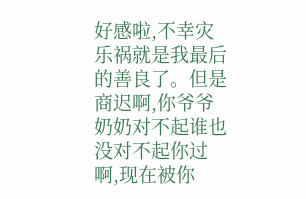好感啦,不幸灾乐祸就是我最后的善良了。但是商迟啊,你爷爷奶奶对不起谁也没对不起你过啊,现在被你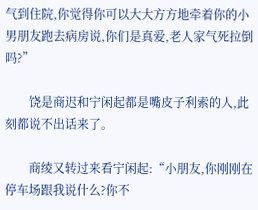气到住院,你觉得你可以大大方方地牵着你的小男朋友跑去病房说,你们是真爱,老人家气死拉倒吗?”

        饶是商迟和宁闲起都是嘴皮子利索的人,此刻都说不出话来了。

        商绫又转过来看宁闲起:“小朋友,你刚刚在停车场跟我说什么?你不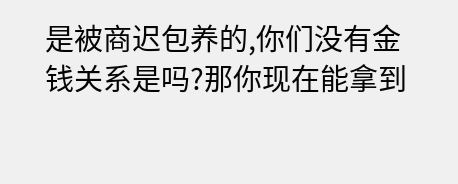是被商迟包养的,你们没有金钱关系是吗?那你现在能拿到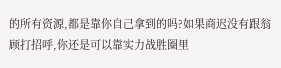的所有资源,都是靠你自己拿到的吗?如果商迟没有跟翁顾打招呼,你还是可以靠实力战胜圈里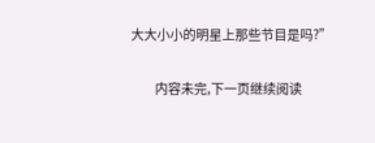大大小小的明星上那些节目是吗?”

        内容未完,下一页继续阅读